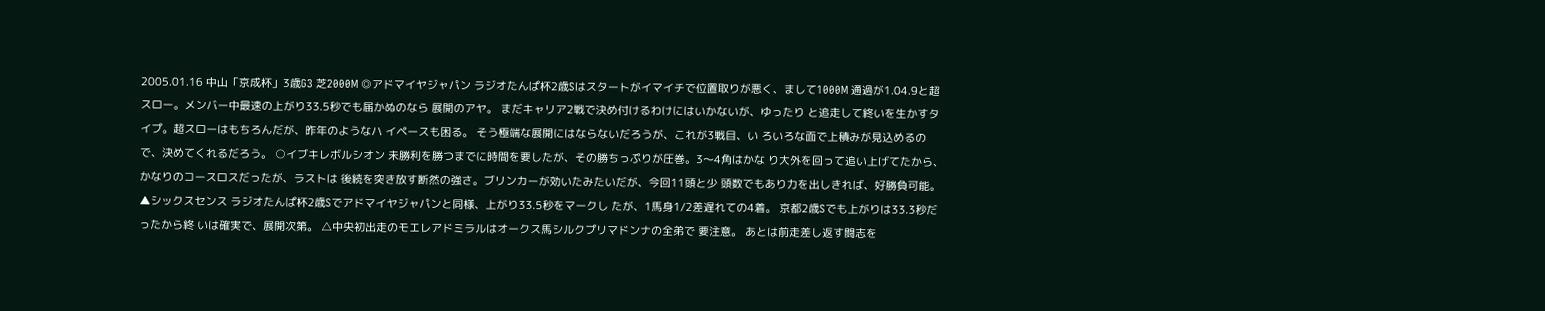2005.01.16 中山「京成杯」3歳G3 芝2000M ◎アドマイヤジャパン ラジオたんぱ杯2歳Sはスタートがイマイチで位置取りが悪く、まして1000M 通過が1.04.9と超スロー。メンバー中最速の上がり33.5秒でも届かぬのなら 展開のアヤ。 まだキャリア2戦で決め付けるわけにはいかないが、ゆったり と追走して終いを生かすタイプ。超スローはもちろんだが、昨年のようなハ イペースも困る。 そう極端な展開にはならないだろうが、これが3戦目、い ろいろな面で上積みが見込めるので、決めてくれるだろう。 ○イブキレボルシオン 未勝利を勝つまでに時間を要したが、その勝ちっぷりが圧巻。3〜4角はかな り大外を回って追い上げてたから、かなりのコースロスだったが、ラストは 後続を突き放す断然の強さ。ブリンカーが効いたみたいだが、今回11頭と少 頭数でもあり力を出しきれば、好勝負可能。 ▲シックスセンス ラジオたんぱ杯2歳Sでアドマイヤジャパンと同様、上がり33.5秒をマークし たが、1馬身1/2差遅れての4着。 京都2歳Sでも上がりは33.3秒だったから終 いは確実で、展開次第。 △中央初出走のモエレアドミラルはオークス馬シルクプリマドンナの全弟で 要注意。 あとは前走差し返す闘志を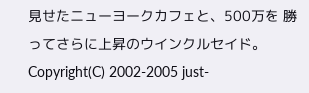見せたニューヨークカフェと、500万を 勝ってさらに上昇のウインクルセイド。 Copyright(C) 2002-2005 just-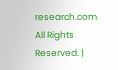research.com All Rights Reserved. |